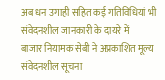अब धन उगाही सहित कई गतिविधियां भी संवेदनशील जानकारी के दायरे में
बाजार नियामक सेबी ने अप्रकाशित मूल्य संवेदनशील सूचना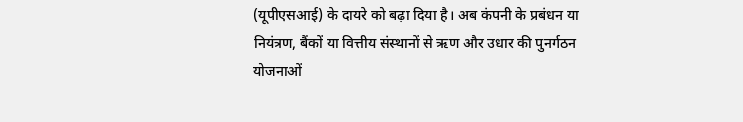(यूपीएसआई) के दायरे को बढ़ा दिया है। अब कंपनी के प्रबंधन या नियंत्रण, बैंकों या वित्तीय संस्थानों से ऋण और उधार की पुनर्गठन योजनाओं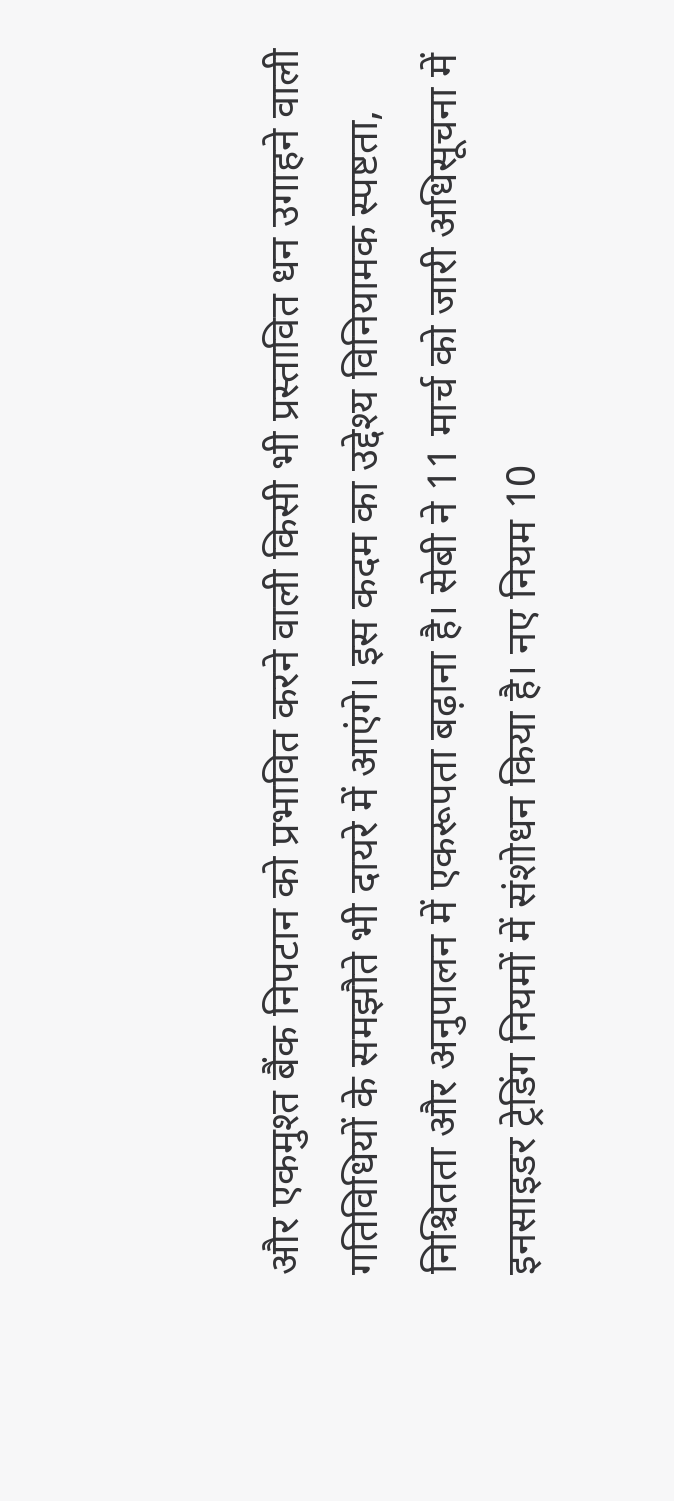और एकमुश्त बैंक निपटान को प्रभावित करने वाली किसी भी प्रस्तावित धन उगाहने वाली गतिविधियों के समझौते भी दायरे में आएंगे। इस कदम का उद्देश्य विनियामक स्पष्टता, निश्चितता और अनुपालन में एकरूपता बढ़ाना है। सेबी ने 11 मार्च को जारी अधिसूचना में इनसाइडर ट्रेडिंग नियमों में संशोधन किया है। नए नियम 10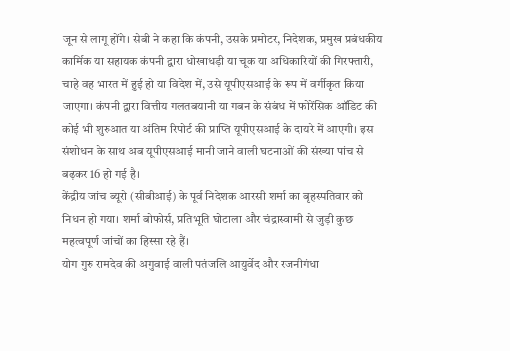जून से लागू होंगे। सेबी ने कहा कि कंपनी, उसके प्रमोटर, निदेशक, प्रमुख प्रबंधकीय कार्मिक या सहायक कंपनी द्वारा धोखाधड़ी या चूक या अधिकारियों की गिरफ्तारी, चाहे वह भारत में हुई हो या विदेश में, उसे यूपीएसआई के रूप में वर्गीकृत किया जाएगा। कंपनी द्वारा वित्तीय गलतबयानी या गबन के संबंध में फोरेंसिक ऑडिट की कोई भी शुरुआत या अंतिम रिपोर्ट की प्राप्ति यूपीएसआई के दायरे में आएगी। इस संशोधन के साथ अब यूपीएसआई मानी जाने वाली घटनाओं की संख्या पांच से बढ़कर 16 हो गई है।
केंद्रीय जांच ब्यूरो (सीबीआई) के पूर्व निदेशक आरसी शर्मा का बृहस्पतिवार को निधन हो गया। शर्मा बोफोर्स, प्रतिभूति घोटाला और चंद्रास्वामी से जुड़ी कुछ महत्वपूर्ण जांचों का हिस्सा रहे हैं।
योग गुरु रामदेव की अगुवाई वाली पतंजलि आयुर्वेद और रजनीगंधा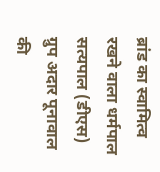ब्रांड का स्वामित्व रखने वाला धर्मपाल सत्यपाल (डीएस) ग्रुप अदार पूनावाल की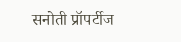सनोती प्रॉपर्टीज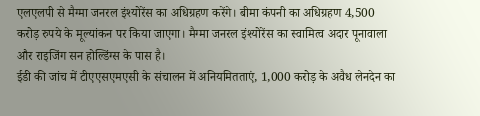एलएलपी से मैग्मा जनरल इंश्योरेंस का अधिग्रहण करेंगे। बीमा कंपनी का अधिग्रहण 4,500 करोड़ रुपये के मूल्यांकन पर किया जाएगा। मैग्मा जनरल इंश्योरेंस का स्वामित्व अदार पूनावाला और राइजिंग सन होल्डिंग्स के पास है।
ईडी की जांच में टीएएसएमएसी के संचालन में अनियमितताएं, 1,000 करोड़ के अवैध लेनदेन का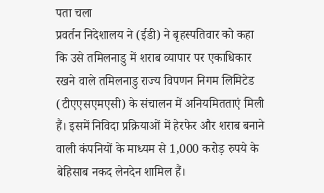पता चला
प्रवर्तन निदेशालय ने (ईडी) ने बृहस्पतिवार को कहा कि उसे तमिलनाडु में शराब व्यापार पर एकाधिकार रखने वाले तमिलनाडु राज्य विपणन निगम लिमिटेड (टीएएसएमएसी) के संचालन में अनियमितताएं मिली हैं। इसमें निविदा प्रक्रियाओं में हेरफेर और शराब बनाने वाली कंपनियों के माध्यम से 1,000 करोड़ रुपये के बेहिसाब नकद लेनदेन शामिल हैं।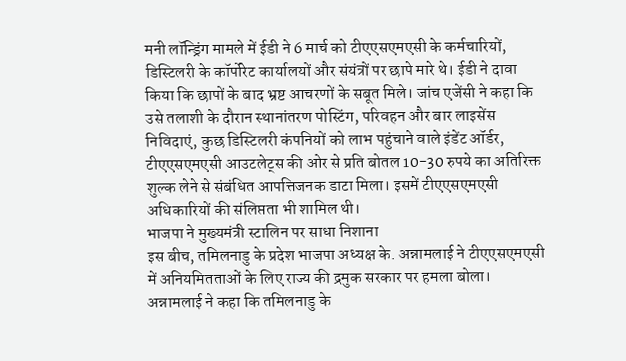मनी लॉन्ड्रिंग मामले में ईडी ने 6 मार्च को टीएएसएमएसी के कर्मचारियों, डिस्टिलरी के कॉर्पोरेट कार्यालयों और संयंत्रों पर छापे मारे थे। ईडी ने दावा किया कि छापों के बाद भ्रष्ट आचरणों के सबूत मिले। जांच एजेंसी ने कहा कि उसे तलाशी के दौरान स्थानांतरण पोस्टिंग, परिवहन और बार लाइसेंस निविदाएं, कुछ डिस्टिलरी कंपनियों को लाभ पहुंचाने वाले इंडेंट ऑर्डर, टीएएसएमएसी आउटलेट्स की ओर से प्रति बोतल 10-30 रुपये का अतिरिक्त शुल्क लेने से संबंधित आपत्तिजनक डाटा मिला। इसमें टीएएसएमएसी अधिकारियों की संलिप्तता भी शामिल थी।
भाजपा ने मुख्यमंत्री स्टालिन पर साधा निशाना
इस बीच, तमिलनाडु के प्रदेश भाजपा अध्यक्ष के. अन्नामलाई ने टीएएसएमएसी में अनियमितताओं के लिए राज्य की द्रमुक सरकार पर हमला बोला। अन्नामलाई ने कहा कि तमिलनाडु के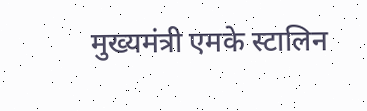मुख्यमंत्री एमके स्टालिन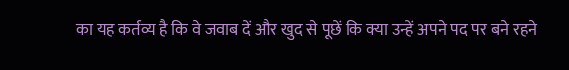का यह कर्तव्य है कि वे जवाब दें और खुद से पूछें कि क्या उन्हें अपने पद पर बने रहने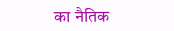का नैतिक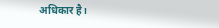अधिकार है।